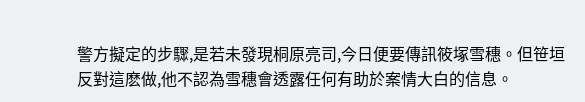警方擬定的步驟,是若未發現桐原亮司,今日便要傳訊筱塚雪穗。但笹垣反對這麽做,他不認為雪穗會透露任何有助於案情大白的信息。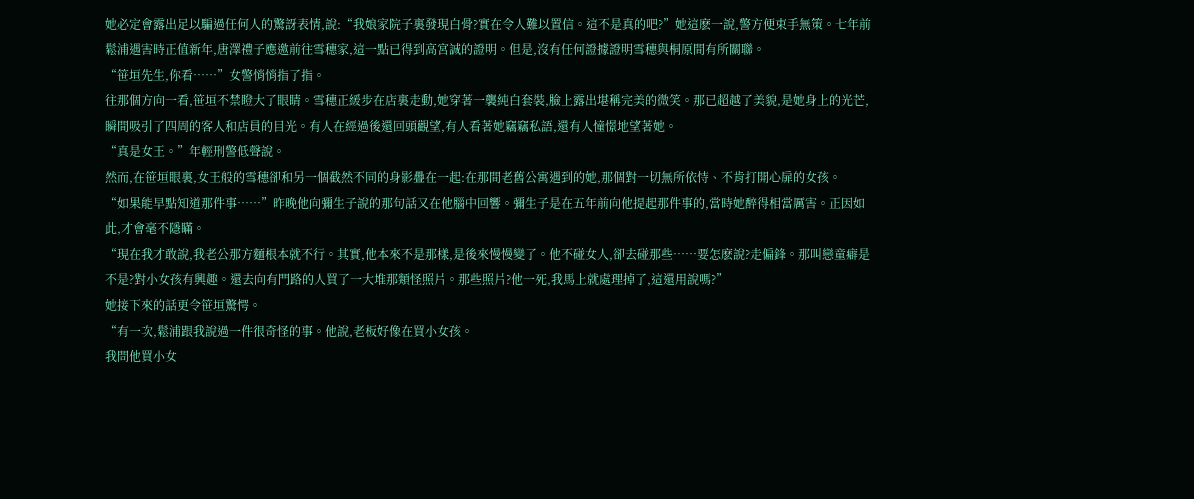她必定會露出足以騙過任何人的驚訝表情,說:“我娘家院子裏發現白骨?實在令人難以置信。這不是真的吧?”她這麽一說,警方便束手無策。七年前鬆浦遇害時正值新年,唐澤禮子應邀前往雪穗家,這一點已得到高宮誠的證明。但是,沒有任何證據證明雪穗與桐原間有所關聯。
“笹垣先生,你看……”女警悄悄指了指。
往那個方向一看,笹垣不禁瞪大了眼睛。雪穗正緩步在店裏走動,她穿著一襲純白套裝,臉上露出堪稱完美的微笑。那已超越了美貌,是她身上的光芒,瞬間吸引了四周的客人和店員的目光。有人在經過後還回頭觀望,有人看著她竊竊私語,還有人憧憬地望著她。
“真是女王。”年輕刑警低聲說。
然而,在笹垣眼裏,女王般的雪穗卻和另一個截然不同的身影疊在一起:在那間老舊公寓遇到的她,那個對一切無所依恃、不肯打開心扉的女孩。
“如果能早點知道那件事……”昨晚他向彌生子說的那句話又在他腦中回響。彌生子是在五年前向他提起那件事的,當時她醉得相當厲害。正因如此,才會毫不隱瞞。
“現在我才敢說,我老公那方麵根本就不行。其實,他本來不是那樣,是後來慢慢變了。他不碰女人,卻去碰那些……要怎麽說?走偏鋒。那叫戀童癖是不是?對小女孩有興趣。還去向有門路的人買了一大堆那類怪照片。那些照片?他一死,我馬上就處理掉了,這還用說嗎?”
她接下來的話更令笹垣驚愕。
“有一次,鬆浦跟我說過一件很奇怪的事。他說,老板好像在買小女孩。
我問他買小女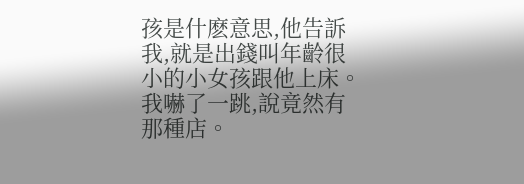孩是什麽意思,他告訴我,就是出錢叫年齡很小的小女孩跟他上床。我嚇了一跳,說竟然有那種店。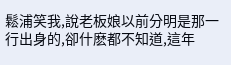鬆浦笑我,說老板娘以前分明是那一行出身的,卻什麽都不知道,這年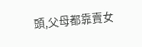頭,父母都靠賣女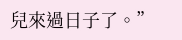兒來過日子了。”